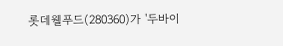롯데웰푸드(280360)가 '두바이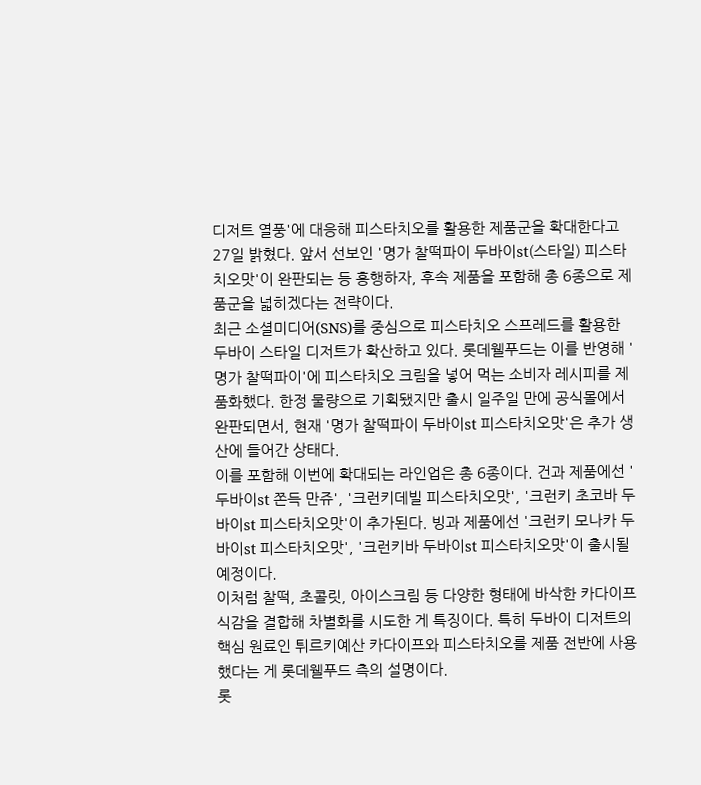디저트 열풍'에 대응해 피스타치오를 활용한 제품군을 확대한다고 27일 밝혔다. 앞서 선보인 '명가 찰떡파이 두바이st(스타일) 피스타치오맛'이 완판되는 등 흥행하자, 후속 제품을 포함해 총 6종으로 제품군을 넓히겠다는 전략이다.
최근 소셜미디어(SNS)를 중심으로 피스타치오 스프레드를 활용한 두바이 스타일 디저트가 확산하고 있다. 롯데웰푸드는 이를 반영해 '명가 찰떡파이'에 피스타치오 크림을 넣어 먹는 소비자 레시피를 제품화했다. 한정 물량으로 기획됐지만 출시 일주일 만에 공식몰에서 완판되면서, 현재 '명가 찰떡파이 두바이st 피스타치오맛'은 추가 생산에 들어간 상태다.
이를 포함해 이번에 확대되는 라인업은 총 6종이다. 건과 제품에선 '두바이st 쫀득 만쥬', '크런키데빌 피스타치오맛', '크런키 초코바 두바이st 피스타치오맛'이 추가된다. 빙과 제품에선 '크런키 모나카 두바이st 피스타치오맛', '크런키바 두바이st 피스타치오맛'이 출시될 예정이다.
이처럼 찰떡, 초콜릿, 아이스크림 등 다양한 형태에 바삭한 카다이프 식감을 결합해 차별화를 시도한 게 특징이다. 특히 두바이 디저트의 핵심 원료인 튀르키예산 카다이프와 피스타치오를 제품 전반에 사용했다는 게 롯데웰푸드 측의 설명이다.
롯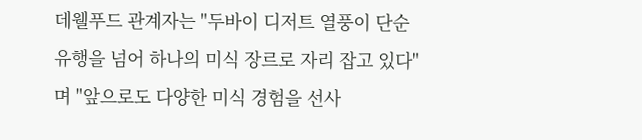데웰푸드 관계자는 "두바이 디저트 열풍이 단순 유행을 넘어 하나의 미식 장르로 자리 잡고 있다"며 "앞으로도 다양한 미식 경험을 선사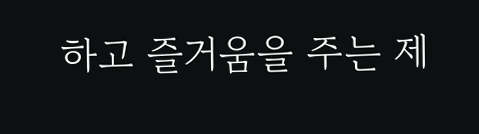하고 즐거움을 주는 제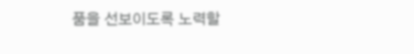품을 선보이도록 노력할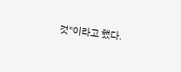것"이라고 했다.